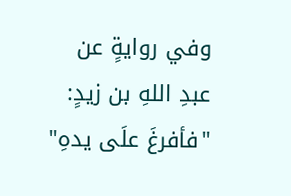وفي روايةٍ عن عبدِ اللهِ بن زيدٍ: "فأفرغَ علَى يدهِ"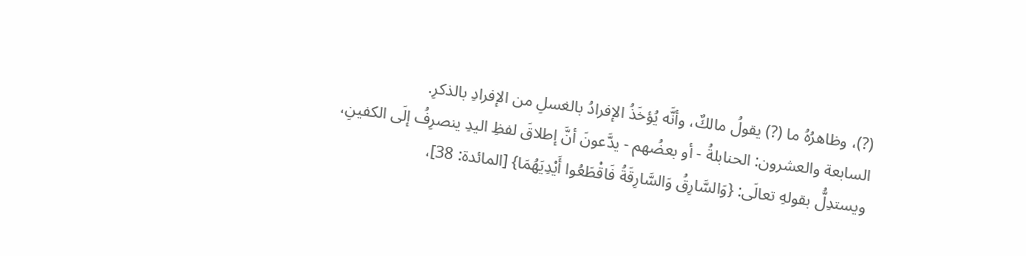(?)، وظاهرُهُ ما (?) يقولُ مالكٌ، وأنَّه يُؤخَذُ الإفرادُ بالغسلِ من الإفرادِ بالذكرِ.
السابعة والعشرون: الحنابلةُ - أو بعضُهم - يدَّعونَ أنَّ إطلاقَ لفظِ اليدِ ينصرِفُ إلَى الكفينِ، ويستدِلُّ بقولهِ تعالَى: {وَالسَّارِقُ وَالسَّارِقَةُ فَاقْطَعُوا أَيْدِيَهُمَا} [المائدة: 38]،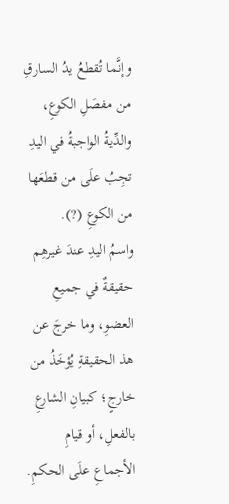وإنَّما تُقطعُ يدُ السارقِ من مفصَلِ الكوعِ، والدِّيةُ الواجبةُ في اليدِ تجِبُ علَى من قطعَها من الكوعِ (?).
واسمُ اليدِ عندَ غيرهِم حقيقةٌ في جميعِ العضوِ، وما خرجَ عن هذ الحقيقةِ يُؤخَذُ من خارجٍ؛ كبيانِ الشارعِ بالفعلِ، أو قيامِ الأجماعِ علَى الحكمِ.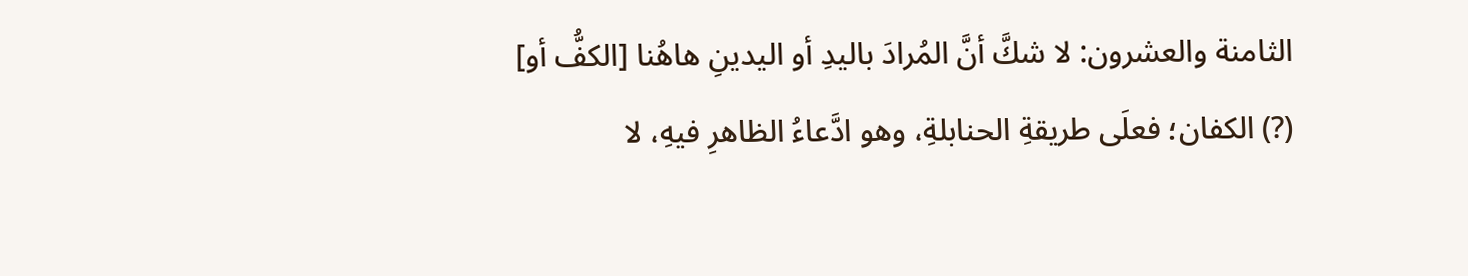الثامنة والعشرون: لا شكَّ أنَّ المُرادَ باليدِ أو اليدينِ هاهُنا [الكفُّ أو] (?) الكفان؛ فعلَى طريقةِ الحنابلةِ، وهو ادَّعاءُ الظاهرِ فيهِ، لا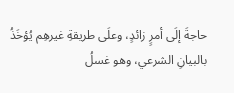حاجةَ إلَى أمرٍ زائدٍ، وعلَى طريقةِ غيرهِم يُؤخَذُ بالبيانِ الشرعي، وهو غسلُ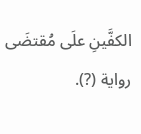الكفَّينِ علَى مُقتضَى رواية (?).